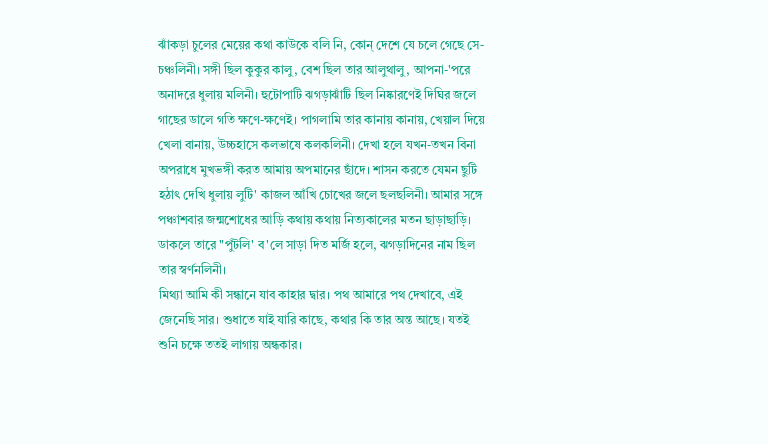ঝাঁকড়া চুলের মেয়ের কথা কাউকে বলি নি, কোন্ দেশে যে চলে গেছে সে-চঞ্চলিনী। সঙ্গী ছিল কুকুর কালু, বেশ ছিল তার আলুথালু, আপনা-'পরে অনাদরে ধুলায় মলিনী। হুটোপাটি ঝগড়াঝাঁটি ছিল নিষ্কারণেই দিঘির জলে গাছের ডালে গতি ক্ষণে-ক্ষণেই। পাগলামি তার কানায় কানায়, খেয়াল দিয়ে খেলা বানায়, উচ্চহাসে কলভাষে কলকলিনী। দেখা হলে যখন-তখন বিনা অপরাধে মুখভঙ্গী করত আমায় অপমানের ছাঁদে। শাসন করতে যেমন ছুটি হঠাৎ দেখি ধুলায় লুটি' কাজল আঁখি চোখের জলে ছলছলিনী। আমার সঙ্গে পঞ্চাশবার জন্মশোধের আড়ি কথায় কথায় নিত্যকালের মতন ছাড়াছাড়ি। ডাকলে তারে "পুঁটলি' ব'লে সাড়া দিত মর্জি হলে, ঝগড়াদিনের নাম ছিল তার স্বর্ণনলিনী।
মিথ্যা আমি কী সন্ধানে যাব কাহার দ্বার। পথ আমারে পথ দেখাবে, এই জেনেছি সার। শুধাতে যাই যারি কাছে, কথার কি তার অন্ত আছে। যতই শুনি চক্ষে ততই লাগায় অন্ধকার।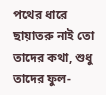পথের ধারে ছায়াতরু নাই তো তাদের কথা, শুধু তাদের ফুল-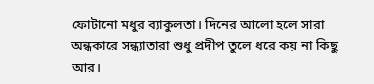ফোটানো মধুর ব্যাকুলতা। দিনের আলো হলে সারা অন্ধকারে সন্ধ্যাতারা শুধু প্রদীপ তুলে ধরে কয় না কিছু আর।